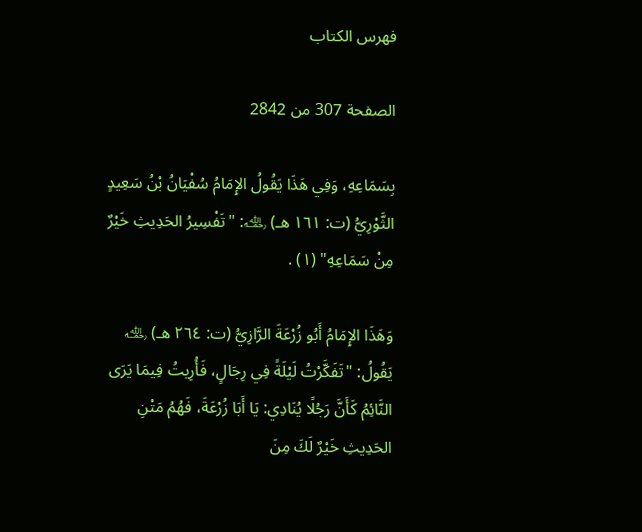فهرس الكتاب

الصفحة 307 من 2842

بِسَمَاعِهِ، وَفِي هَذَا يَقُولُ الإِمَامُ سُفْيَانُ بْنُ سَعِيدٍ الثَّوْرِيُّ (ت: ١٦١ هـ) ﵀: "تَفْسِيرُ الحَدِيثِ خَيْرٌ مِنْ سَمَاعِهِ" (١) .

وَهَذَا الإِمَامُ أَبُو زُرْعَةَ الرَّازِيُّ (ت: ٢٦٤ هـ) ﵀ يَقُولُ: "تَفَكَّرْتُ لَيْلَةً فِي رِجَالٍ، فَأُرِيتُ فِيمَا يَرَى النَّائِمُ كَأَنَّ رَجُلًا يُنَادِي: يَا أَبَا زُرْعَةَ، فَهُمُ مَتْنِ الحَدِيثِ خَيْرٌ لَكَ مِنَ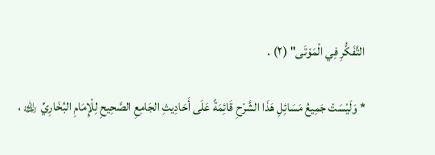التَّفَكُّرِ فِي الْمَوْتَى" (٢) .

* وَلَيْسَتْ جَمِيعُ مَسَائِلِ هَذَا الشَّرْحِ قَائِمَةً عَلَى أَحَادِيثِ الجَامِعِ الصَّحِيحِ لِلْإِمَامِ البُخَارِيِّ ﵀ ،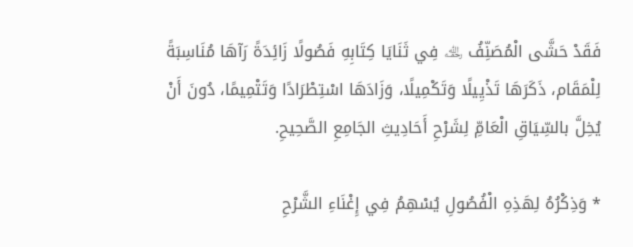فَقَدْ حَشَّى الْمُصَنِّفُ ﵀ فِي ثَنَايَا كِتَابِهِ فَصُولًا زَائِدَةً رَآهَا مُنَاسِبَةً لِلْمَقَام، ذَكَرَهَا تَذْيِيلًا وَتَكْمِيلًا، وَزَادَهَا اسْتِطْرَادًا وَتَتْمِيمًا، دُونَ أَنْ يُخِلَّ بالسِّيَاقِ الْعَامِّ لِشَرْحِ أَحَادِيثِ الجَامِعِ الصَّحِيحِ.

* وَذِكْرُهُ لِهَذِهِ الْفُصُولِ يُسْهِمُ فِي إِغْنَاءِ الشَّرْحِ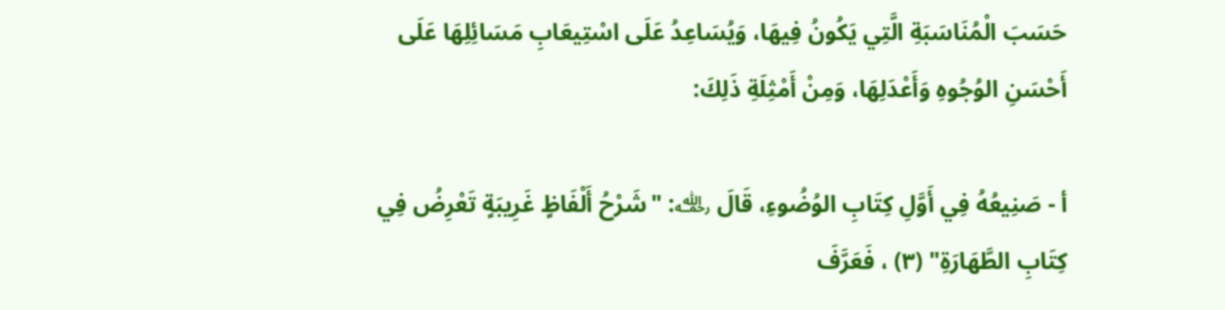حَسَبَ الْمُنَاسَبَةِ الَّتِي يَكُونُ فِيهَا، وَيُسَاعِدُ عَلَى اسْتِيعَابِ مَسَائِلِهَا عَلَى أَحْسَنِ الوُجُوهِ وَأَعْدَلِهَا، وَمِنْ أَمْثِلَةِ ذَلِكَ:

أ - صَنِيعُهُ فِي أَوَّلِ كِتَابِ الوُضُوءِ، قَالَ ﵀: "شَرْحُ أَلْفَاظٍ غَرِيبَةٍ تَعْرِضُ فِي كِتَابِ الطَّهَارَةِ" (٣) ، فَعَرَّفَ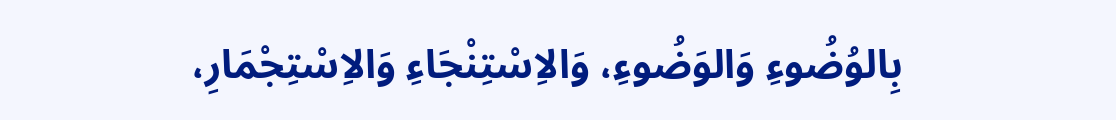بِالوُضُوءِ وَالوَضُوءِ، وَالاِسْتِنْجَاءِ وَالاِسْتِجْمَارِ،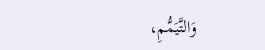وَالتَّيَمُّمِ،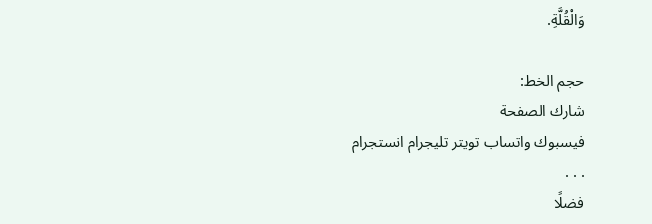وَالْقُلَّةِ.

حجم الخط:
شارك الصفحة
فيسبوك واتساب تويتر تليجرام انستجرام
. . .
فضلًا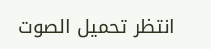انتظر تحميل الصوت